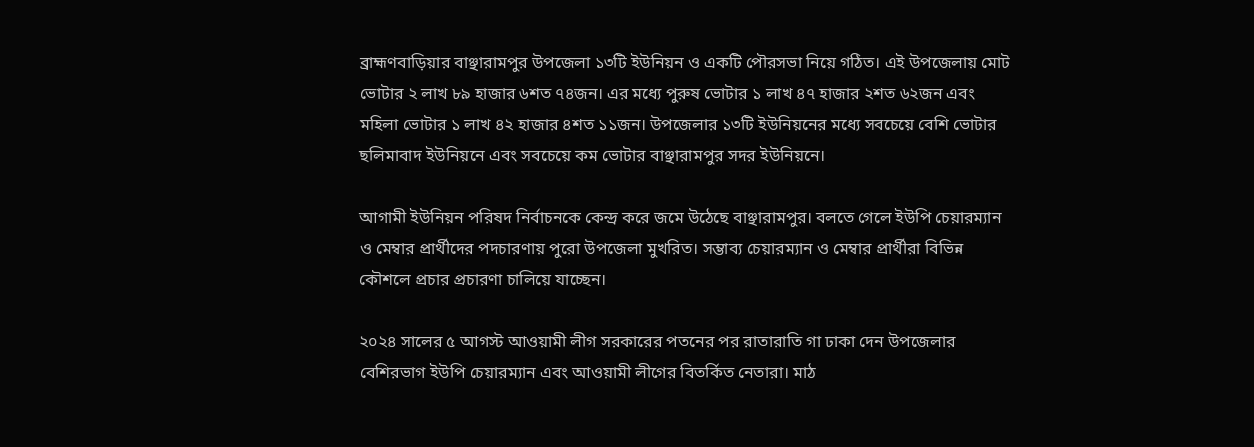ব্রাহ্মণবাড়িয়ার বাঞ্ছারামপুর উপজেলা ১৩টি ইউনিয়ন ও একটি পৌরসভা নিয়ে গঠিত। এই উপজেলায় মোট ভোটার ২ লাখ ৮৯ হাজার ৬শত ৭৪জন। এর মধ্যে পুরুষ ভোটার ১ লাখ ৪৭ হাজার ২শত ৬২জন এবং মহিলা ভোটার ১ লাখ ৪২ হাজার ৪শত ১১জন। উপজেলার ১৩টি ইউনিয়নের মধ্যে সবচেয়ে বেশি ভোটার ছলিমাবাদ ইউনিয়নে এবং সবচেয়ে কম ভোটার বাঞ্ছারামপুর সদর ইউনিয়নে।

আগামী ইউনিয়ন পরিষদ নির্বাচনকে কেন্দ্র করে জমে উঠেছে বাঞ্ছারামপুর। বলতে গেলে ইউপি চেয়ারম্যান ও মেম্বার প্রার্থীদের পদচারণায় পুরো উপজেলা মুখরিত। সম্ভাব্য চেয়ারম্যান ও মেম্বার প্রার্থীরা বিভিন্ন কৌশলে প্রচার প্রচারণা চালিয়ে যাচ্ছেন।

২০২৪ সালের ৫ আগস্ট আওয়ামী লীগ সরকারের পতনের পর রাতারাতি গা ঢাকা দেন উপজেলার বেশিরভাগ ইউপি চেয়ারম্যান এবং আওয়ামী লীগের বিতর্কিত নেতারা। মাঠ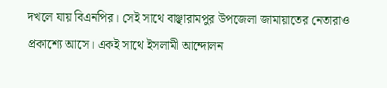দখলে যায় বিএনপির। সেই সাথে বাঞ্ছারামপুর উপজেলা জামায়াতের নেতারাও প্রকাশ্যে আসে। একই সাথে ইসলামী আন্দোলন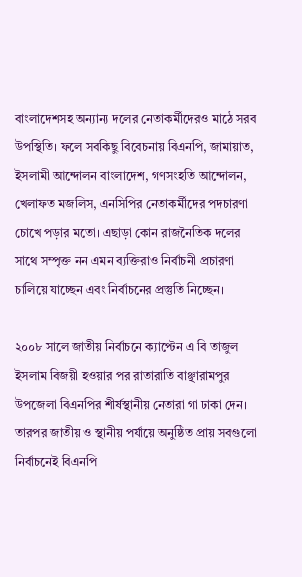বাংলাদেশসহ অন্যান্য দলের নেতাকর্মীদেরও মাঠে সরব উপস্থিতি। ফলে সবকিছু বিবেচনায় বিএনপি, জামায়াত, ইসলামী আন্দোলন বাংলাদেশ, গণসংহতি আন্দোলন, খেলাফত মজলিস, এনসিপির নেতাকর্মীদের পদচারণা চোখে পড়ার মতো। এছাড়া কোন রাজনৈতিক দলের সাথে সম্পৃক্ত নন এমন ব্যক্তিরাও নির্বাচনী প্রচারণা চালিয়ে যাচ্ছেন এবং নির্বাচনের প্রস্তুতি নিচ্ছেন।

২০০৮ সালে জাতীয় নির্বাচনে ক্যাপ্টেন এ বি তাজুল ইসলাম বিজয়ী হওয়ার পর রাতারাতি বাঞ্ছারামপুর উপজেলা বিএনপির শীর্ষস্থানীয় নেতারা গা ঢাকা দেন। তারপর জাতীয় ও স্থানীয় পর্যায়ে অনুষ্ঠিত প্রায় সবগুলো নির্বাচনেই বিএনপি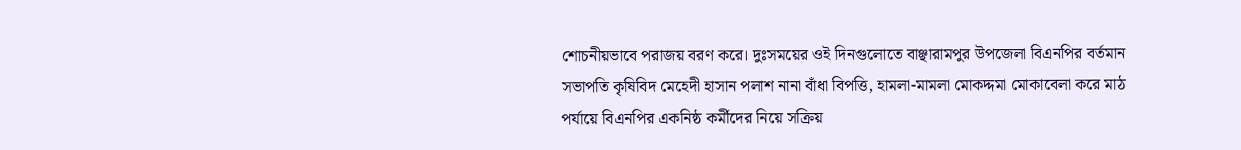শোচনীয়ভাবে পরাজয় বরণ করে। দুঃসময়ের ওই দিনগুলোতে বাঞ্ছারামপুর উপজেলা বিএনপির বর্তমান সভাপতি কৃষিবিদ মেহেদী হাসান পলাশ নানা বাঁধা বিপত্তি, হামলা-মামলা মোকদ্দমা মোকাবেলা করে মাঠ পর্যায়ে বিএনপির একনিষ্ঠ কর্মীদের নিয়ে সক্রিয়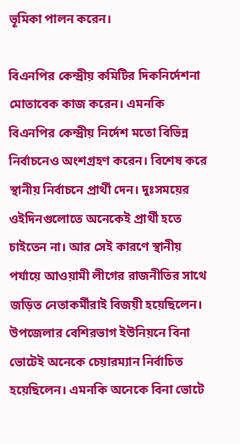ভূমিকা পালন করেন।

বিএনপির কেন্দ্রীয় কমিটির দিকনির্দেশনা মোতাবেক কাজ করেন। এমনকি বিএনপির কেন্দ্রীয় নির্দেশ মতো বিভিন্ন নির্বাচনেও অংশগ্রহণ করেন। বিশেষ করে স্থানীয় নির্বাচনে প্রার্থী দেন। দুঃসময়ের ওইদিনগুলোতে অনেকেই প্রার্থী হতে চাইতেন না। আর সেই কারণে স্থানীয় পর্যায়ে আওয়ামী লীগের রাজনীতির সাথে জড়িত নেতাকর্মীরাই বিজয়ী হয়েছিলেন। উপজেলার বেশিরভাগ ইউনিয়নে বিনা ভোটেই অনেকে চেয়ারম্যান নির্বাচিত হয়েছিলেন। এমনকি অনেকে বিনা ভোটে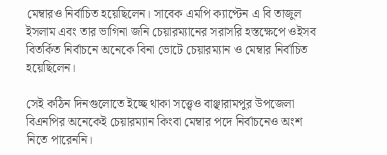মেম্বারও নির্বাচিত হয়েছিলেন। সাবেক এমপি ক্যাপ্টেন এ বি তাজুল ইসলাম এবং তার ভাগিনা জনি চেয়ারম্যানের সরাসরি হস্তক্ষেপে ওইসব বিতর্কিত নির্বাচনে অনেকে বিনা ভোটে চেয়ারম্যান ও মেম্বার নির্বাচিত হয়েছিলেন।

সেই কঠিন দিনগুলোতে ইচ্ছে থাকা সত্ত্বেও বাঞ্ছারামপুর উপজেলা বিএনপির অনেকেই চেয়ারম্যান কিংবা মেম্বার পদে নির্বাচনেও অংশ নিতে পারেননি।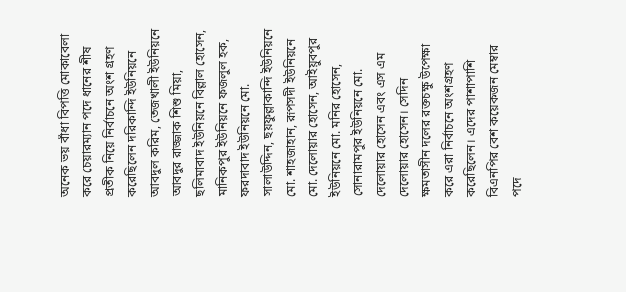অনেক ভয় বাঁধা বিপত্তি মোকাবেলা করে চেয়ারম্যান পদে ধানের শীষ প্রতীক নিয়ে নির্বাচনে অংশ গ্রহণ করেছিলেন দরিকান্দি ইউনিয়নে আবদুল করিম, তেজখালী ইউনিয়নে আবদুর রাজ্জাক শিশু মিয়া, ছলিমাবাদ ইউনিয়নে বিল্লাল হোসেন, মানিকপুর ইউনিয়নে ফজলুল হক, ফরদাবাদ ইউনিয়নে মো. সালাউদ্দিন, ছয়ফুল্লাকান্দি ইউনিয়নে মো. শাহজাহান, রূপসদী ইউনিয়নে মো. দেলোয়ার হোসেন, আইয়ুবপুর ইউনিয়নে মো. মনির হোসেন, সোনারামপুর ইউনিয়নে মো. দেলোয়ার হোসেন এবং এস এম দেলোয়ার হোসেন। সেদিন ক্ষমতাসীন দলের রক্তচক্ষু উপেক্ষা করে এরা নির্বাচনে অংশগ্রহণ করেছিলেন। এদের পাশাপাশি বিএনপির বেশ কয়েকজন মেম্বার পদে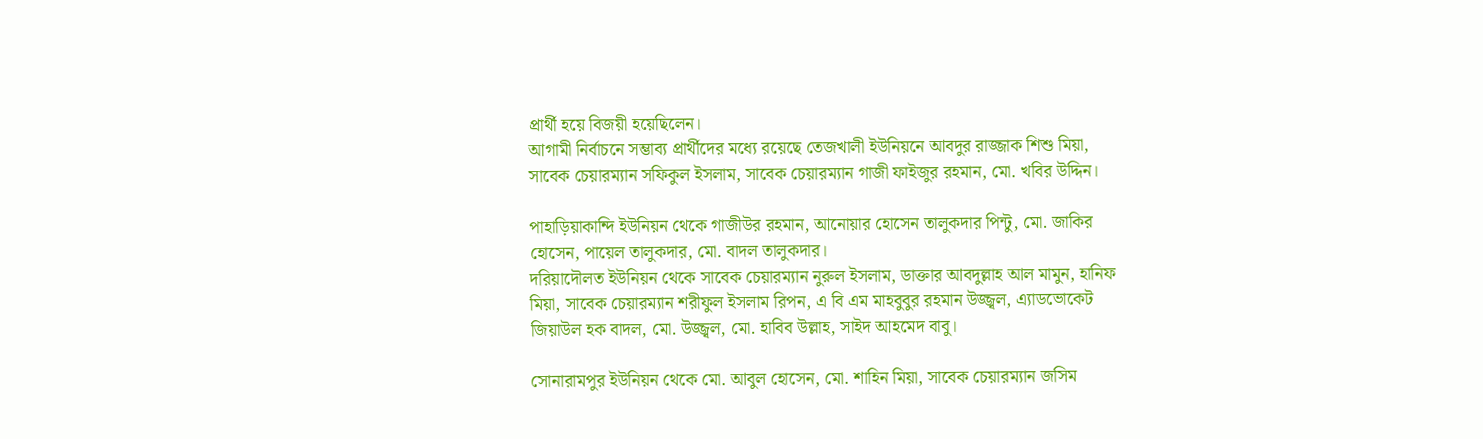প্রার্থী হয়ে বিজয়ী হয়েছিলেন।
আগামী নির্বাচনে সম্ভাব্য প্রার্থীদের মধ্যে রয়েছে তেজখালী ইউনিয়নে আবদুর রাজ্জাক শিশু মিয়া, সাবেক চেয়ারম্যান সফিকুল ইসলাম, সাবেক চেয়ারম্যান গাজী ফাইজুর রহমান, মো. খবির উদ্দিন।

পাহাড়িয়াকান্দি ইউনিয়ন থেকে গাজীউর রহমান, আনোয়ার হোসেন তালুকদার পিন্টু, মো. জাকির হোসেন, পায়েল তালুকদার, মো. বাদল তালুকদার।
দরিয়াদৌলত ইউনিয়ন থেকে সাবেক চেয়ারম্যান নুরুল ইসলাম, ডাক্তার আবদুল্লাহ আল মামুন, হানিফ মিয়া, সাবেক চেয়ারম্যান শরীফুল ইসলাম রিপন, এ বি এম মাহবুবুর রহমান উজ্জ্বল, এ্যাডভোকেট জিয়াউল হক বাদল, মো. উজ্জ্বল, মো. হাবিব উল্লাহ, সাইদ আহমেদ বাবু।

সোনারামপুর ইউনিয়ন থেকে মো. আবুল হোসেন, মো. শাহিন মিয়া, সাবেক চেয়ারম্যান জসিম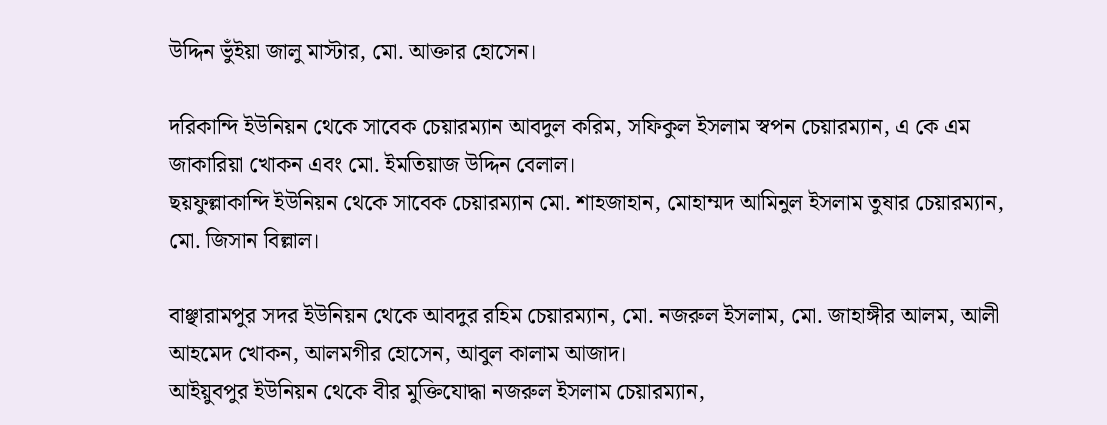উদ্দিন ভুঁইয়া জালু মাস্টার, মো. আক্তার হোসেন।

দরিকান্দি ইউনিয়ন থেকে সাবেক চেয়ারম্যান আবদুল করিম, সফিকুল ইসলাম স্বপন চেয়ারম্যান, এ কে এম জাকারিয়া খোকন এবং মো. ইমতিয়াজ উদ্দিন বেলাল।
ছয়ফুল্লাকান্দি ইউনিয়ন থেকে সাবেক চেয়ারম্যান মো. শাহজাহান, মোহাম্মদ আমিনুল ইসলাম তুষার চেয়ারম্যান, মো. জিসান বিল্লাল।

বাঞ্ছারামপুর সদর ইউনিয়ন থেকে আবদুর রহিম চেয়ারম্যান, মো. নজরুল ইসলাম, মো. জাহাঙ্গীর আলম, আলী আহমেদ খোকন, আলমগীর হোসেন, আবুল কালাম আজাদ।
আইয়ুবপুর ইউনিয়ন থেকে বীর মুক্তিযোদ্ধা নজরুল ইসলাম চেয়ারম্যান,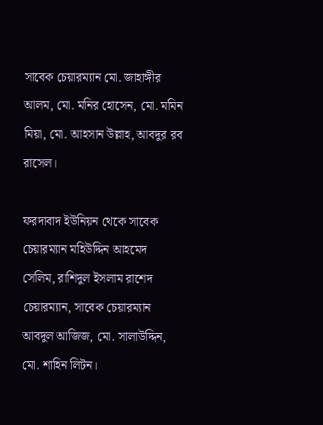সাবেক চেয়ারম্যান মো. জাহাঙ্গীর আলম, মো. মনির হোসেন, মো. মমিন মিয়া, মো. আহসান উল্লাহ, আবদুর রব রাসেল।

ফরদাবাদ ইউনিয়ন থেকে সাবেক চেয়ারম্যান মহিউদ্দিন আহমেদ সেলিম, রাশিদুল ইসলাম রাশেদ চেয়ারম্যান, সাবেক চেয়ারম্যান আবদুল আজিজ, মো. সালাউদ্দিন, মো. শাহিন লিটন।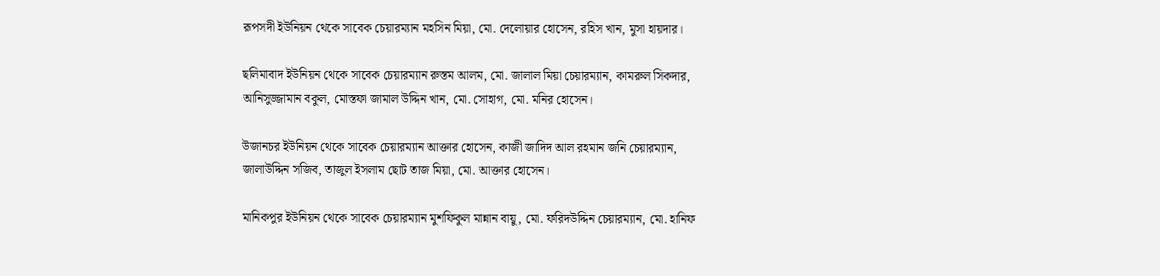রূপসদী ইউনিয়ন থেকে সাবেক চেয়ারম্যান মহসিন মিয়া, মো. দেলোয়ার হোসেন, রহিস খান, মুসা হায়দার।

ছলিমাবাদ ইউনিয়ন থেকে সাবেক চেয়ারম্যান রুস্তম আলম, মো. জালাল মিয়া চেয়ারম্যান, কামরুল সিকদার, আনিসুজ্জামান বকুল, মোস্তফা জামাল উদ্দিন খান, মো. সোহাগ, মো. মনির হোসেন।

উজানচর ইউনিয়ন থেকে সাবেক চেয়ারম্যান আক্তার হোসেন, কাজী জাদিদ আল রহমান জনি চেয়ারম্যান, জালাউদ্দিন সজিব, তাজুল ইসলাম ছোট তাজ মিয়া, মো. আক্তার হোসেন।

মানিকপুর ইউনিয়ন থেকে সাবেক চেয়ারম্যান মুশফিকুল মান্নান বায়ু, মো. ফরিদউদ্দিন চেয়ারম্যান, মো. হানিফ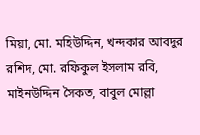মিয়া, মো. মহিউদ্দিন, খন্দকার আবদুর রশিদ, মো. রফিকুল ইসলাম রবি, মাইনউদ্দিন সৈকত, বাবুল মোল্লা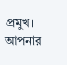প্রমুখ।
আপনার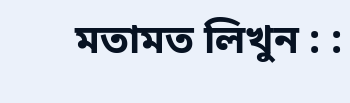মতামত লিখুন : :